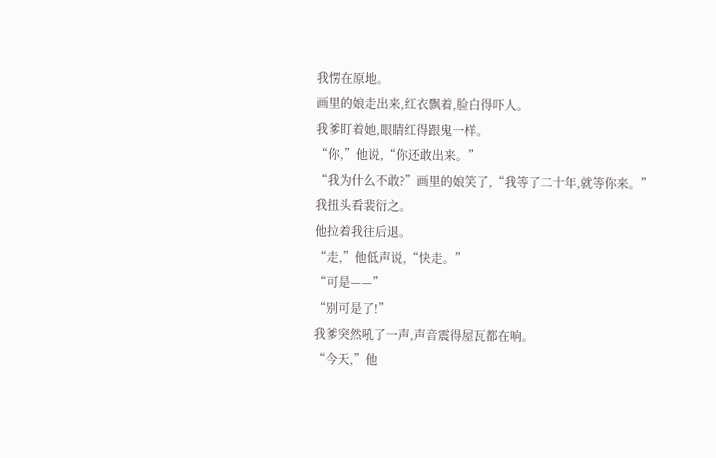我愣在原地。
画里的娘走出来,红衣飘着,脸白得吓人。
我爹盯着她,眼睛红得跟鬼一样。
“你,”他说,“你还敢出来。”
“我为什么不敢?”画里的娘笑了,“我等了二十年,就等你来。”
我扭头看裴衍之。
他拉着我往后退。
“走,”他低声说,“快走。”
“可是——”
“别可是了!”
我爹突然吼了一声,声音震得屋瓦都在响。
“今天,”他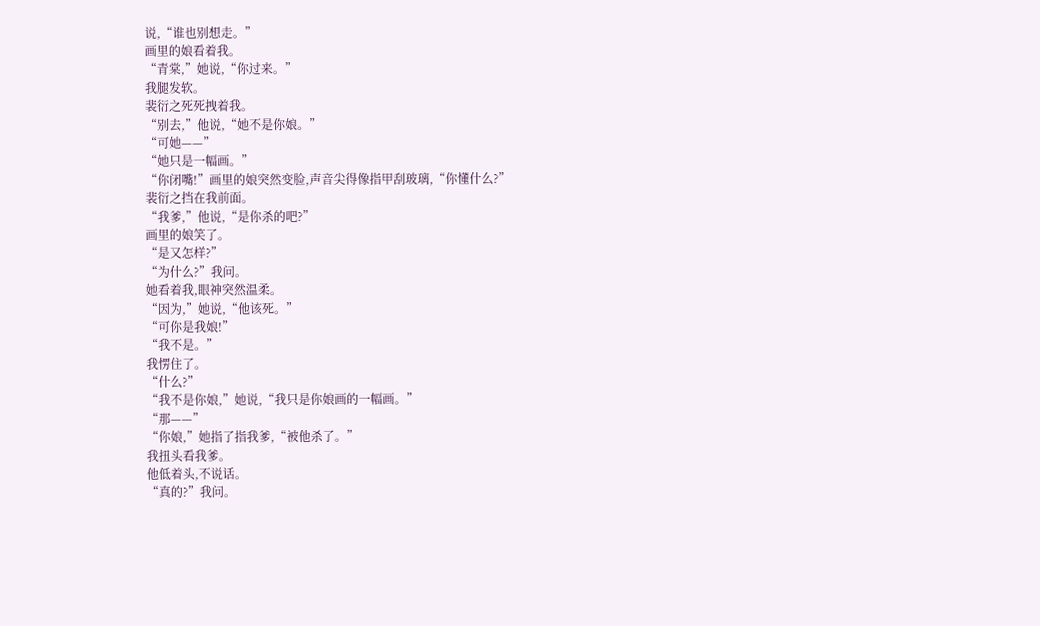说,“谁也别想走。”
画里的娘看着我。
“青棠,”她说,“你过来。”
我腿发软。
裴衍之死死拽着我。
“别去,”他说,“她不是你娘。”
“可她——”
“她只是一幅画。”
“你闭嘴!”画里的娘突然变脸,声音尖得像指甲刮玻璃,“你懂什么?”
裴衍之挡在我前面。
“我爹,”他说,“是你杀的吧?”
画里的娘笑了。
“是又怎样?”
“为什么?”我问。
她看着我,眼神突然温柔。
“因为,”她说,“他该死。”
“可你是我娘!”
“我不是。”
我愣住了。
“什么?”
“我不是你娘,”她说,“我只是你娘画的一幅画。”
“那——”
“你娘,”她指了指我爹,“被他杀了。”
我扭头看我爹。
他低着头,不说话。
“真的?”我问。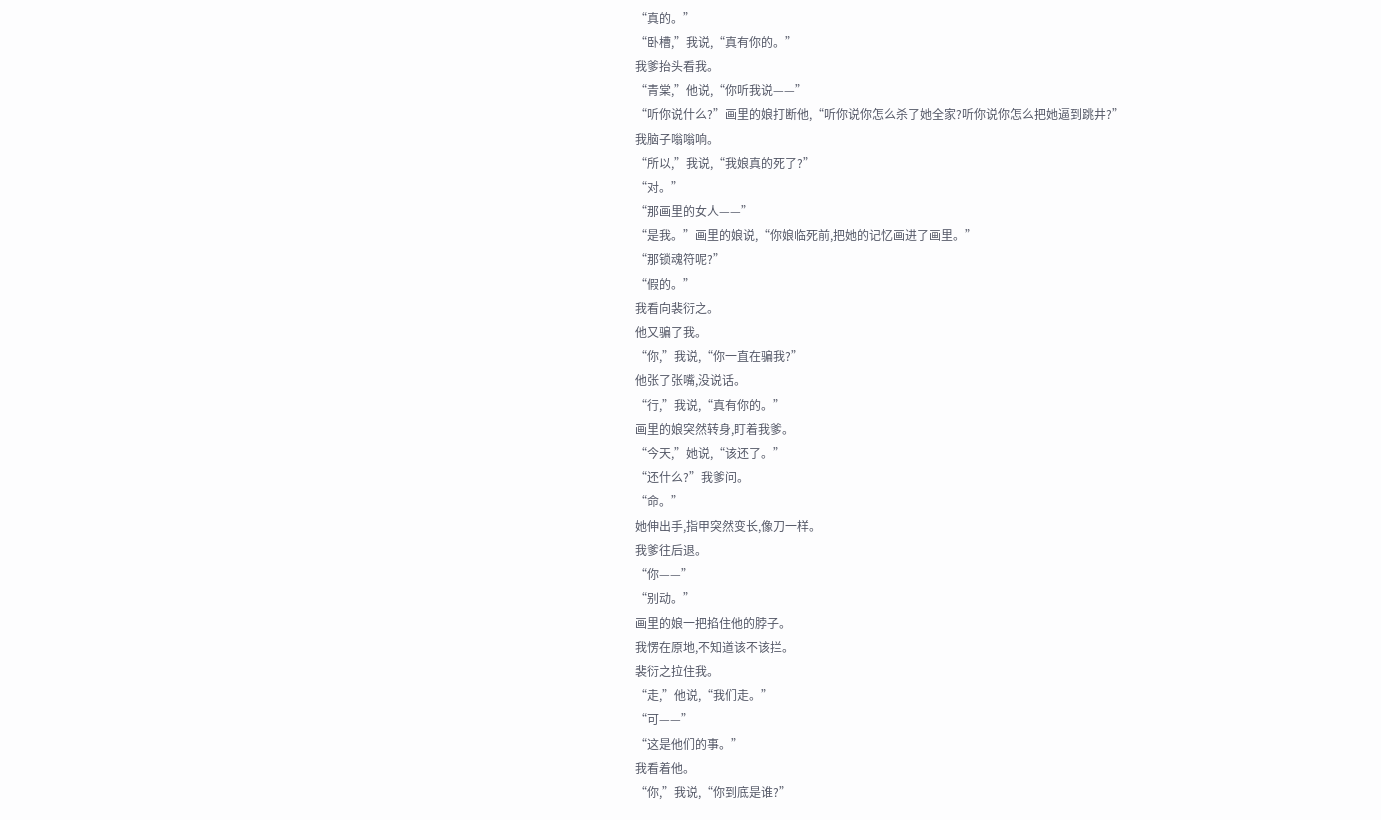“真的。”
“卧槽,”我说,“真有你的。”
我爹抬头看我。
“青棠,”他说,“你听我说——”
“听你说什么?”画里的娘打断他,“听你说你怎么杀了她全家?听你说你怎么把她逼到跳井?”
我脑子嗡嗡响。
“所以,”我说,“我娘真的死了?”
“对。”
“那画里的女人——”
“是我。”画里的娘说,“你娘临死前,把她的记忆画进了画里。”
“那锁魂符呢?”
“假的。”
我看向裴衍之。
他又骗了我。
“你,”我说,“你一直在骗我?”
他张了张嘴,没说话。
“行,”我说,“真有你的。”
画里的娘突然转身,盯着我爹。
“今天,”她说,“该还了。”
“还什么?”我爹问。
“命。”
她伸出手,指甲突然变长,像刀一样。
我爹往后退。
“你——”
“别动。”
画里的娘一把掐住他的脖子。
我愣在原地,不知道该不该拦。
裴衍之拉住我。
“走,”他说,“我们走。”
“可——”
“这是他们的事。”
我看着他。
“你,”我说,“你到底是谁?”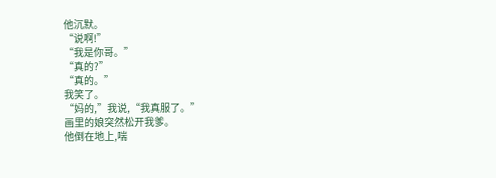他沉默。
“说啊!”
“我是你哥。”
“真的?”
“真的。”
我笑了。
“妈的,”我说,“我真服了。”
画里的娘突然松开我爹。
他倒在地上,喘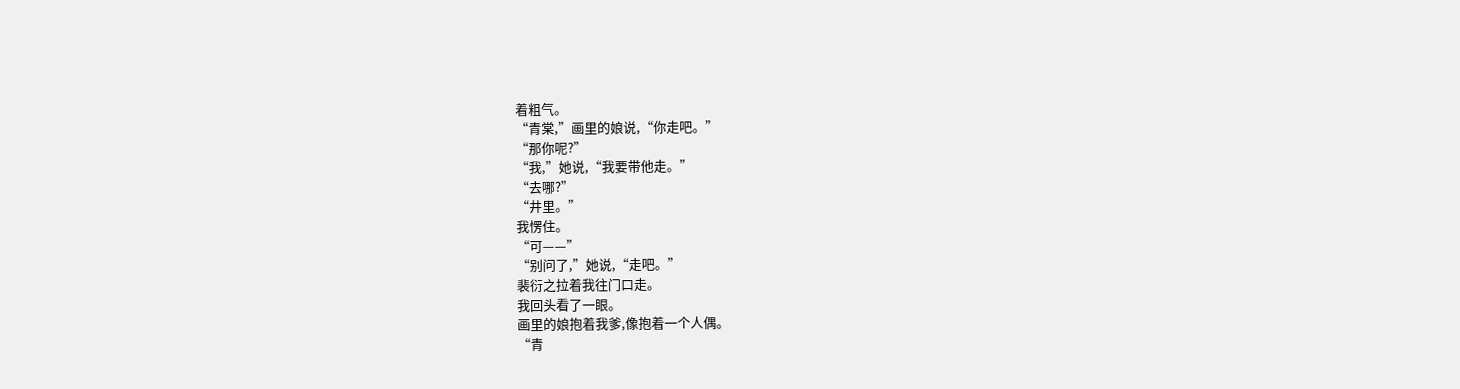着粗气。
“青棠,”画里的娘说,“你走吧。”
“那你呢?”
“我,”她说,“我要带他走。”
“去哪?”
“井里。”
我愣住。
“可——”
“别问了,”她说,“走吧。”
裴衍之拉着我往门口走。
我回头看了一眼。
画里的娘抱着我爹,像抱着一个人偶。
“青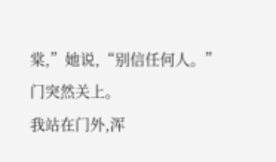棠,”她说,“别信任何人。”
门突然关上。
我站在门外,浑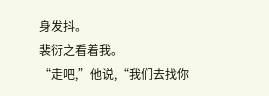身发抖。
裴衍之看着我。
“走吧,”他说,“我们去找你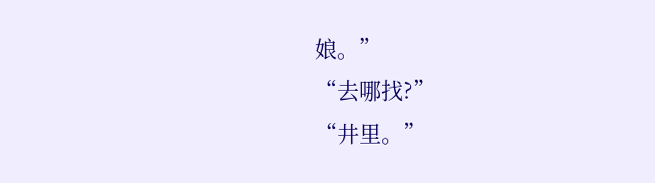娘。”
“去哪找?”
“井里。”